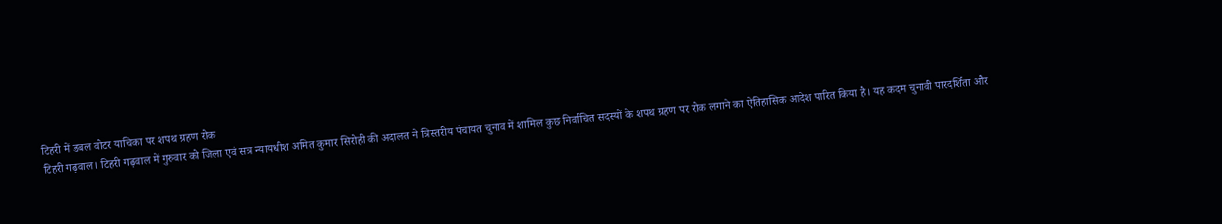टिहरी में डबल वोटर याचिका पर शपथ ग्रहण रोक
टिहरी गढ़वाल। टिहरी गढ़वाल में गुरुवार को जिला एवं सत्र न्यायधीश अमित कुमार सिरोही की अदालत ने त्रिस्तरीय पंचायत चुनाव में शामिल कुछ निर्वाचित सदस्यों के शपथ ग्रहण पर रोक लगाने का ऐतिहासिक आदेश पारित किया है। यह कदम चुनावी पारदर्शिता और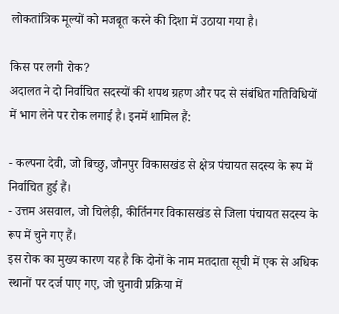लोकतांत्रिक मूल्यों को मजबूत करने की दिशा में उठाया गया है।

किस पर लगी रोक?
अदालत ने दो निर्वाचित सदस्यों की शपथ ग्रहण और पद से संबंधित गतिविधियों में भाग लेने पर रोक लगाई है। इनमें शामिल हैं:

- कल्पना देवी, जो बिच्छु, जौनपुर विकासखंड से क्षेत्र पंचायत सदस्य के रूप में निर्वाचित हुई हैं।
- उत्तम असवाल, जो चिलेड़ी, कीर्तिनगर विकासखंड से जिला पंचायत सदस्य के रूप में चुने गए हैं।
इस रोक का मुख्य कारण यह है कि दोनों के नाम मतदाता सूची में एक से अधिक स्थानों पर दर्ज पाए गए, जो चुनावी प्रक्रिया में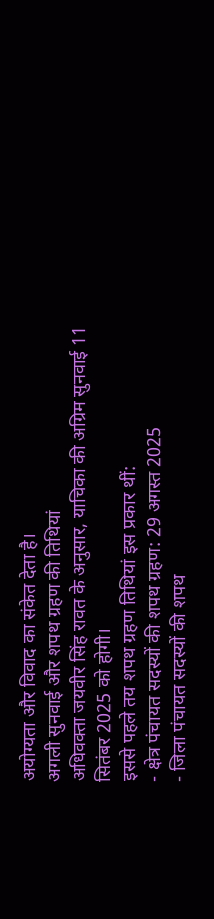अयोग्यता और विवाद का संकेत देता है।
अगली सुनवाई और शपथ ग्रहण की तिथियां
अधिवक्ता जयवीर सिंह रावत के अनुसार, याचिका की अग्रिम सुनवाई 11 सितंबर 2025 को होगी।
इससे पहले तय शपथ ग्रहण तिथियां इस प्रकार थीं:
- क्षेत्र पंचायत सदस्यों की शपथ ग्रहण: 29 अगस्त 2025
- जिला पंचायत सदस्यों की शपथ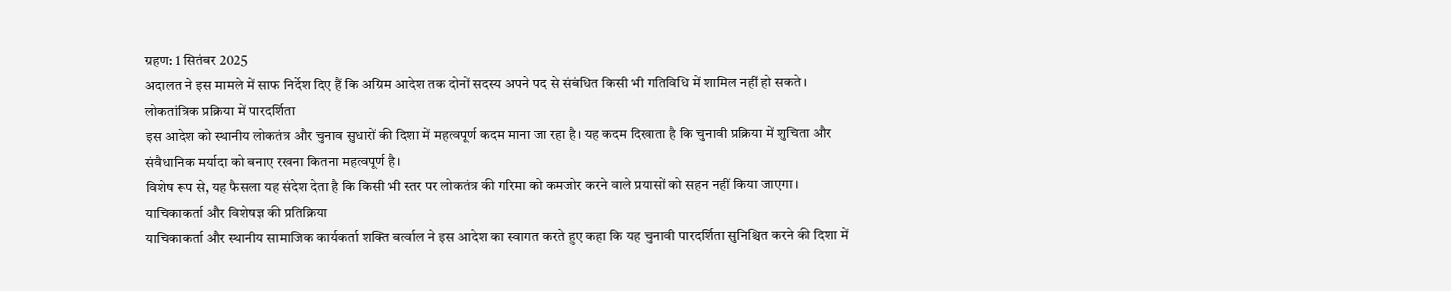ग्रहण: 1 सितंबर 2025
अदालत ने इस मामले में साफ निर्देश दिए हैं कि अग्रिम आदेश तक दोनों सदस्य अपने पद से संबंधित किसी भी गतिविधि में शामिल नहीं हो सकते।
लोकतांत्रिक प्रक्रिया में पारदर्शिता
इस आदेश को स्थानीय लोकतंत्र और चुनाव सुधारों की दिशा में महत्वपूर्ण कदम माना जा रहा है। यह कदम दिखाता है कि चुनावी प्रक्रिया में शुचिता और संवैधानिक मर्यादा को बनाए रखना कितना महत्वपूर्ण है।
विशेष रूप से, यह फैसला यह संदेश देता है कि किसी भी स्तर पर लोकतंत्र की गरिमा को कमजोर करने वाले प्रयासों को सहन नहीं किया जाएगा।
याचिकाकर्ता और विशेषज्ञ की प्रतिक्रिया
याचिकाकर्ता और स्थानीय सामाजिक कार्यकर्ता शक्ति बर्त्वाल ने इस आदेश का स्वागत करते हुए कहा कि यह चुनावी पारदर्शिता सुनिश्चित करने की दिशा में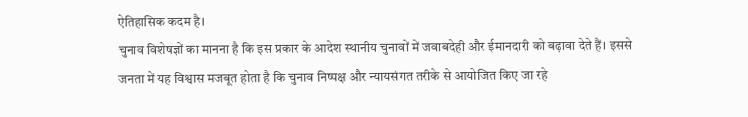ऐतिहासिक कदम है।
चुनाव विशेषज्ञों का मानना है कि इस प्रकार के आदेश स्थानीय चुनावों में जवाबदेही और ईमानदारी को बढ़ावा देते हैं। इससे जनता में यह विश्वास मजबूत होता है कि चुनाव निष्पक्ष और न्यायसंगत तरीके से आयोजित किए जा रहे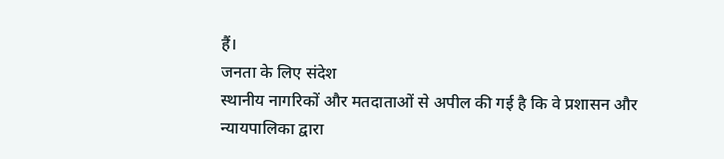हैं।
जनता के लिए संदेश
स्थानीय नागरिकों और मतदाताओं से अपील की गई है कि वे प्रशासन और न्यायपालिका द्वारा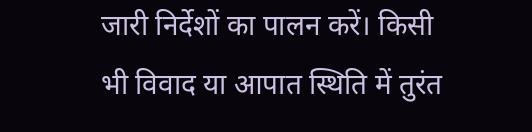जारी निर्देशों का पालन करें। किसी भी विवाद या आपात स्थिति में तुरंत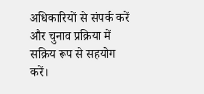अधिकारियों से संपर्क करें और चुनाव प्रक्रिया में सक्रिय रूप से सहयोग करें।